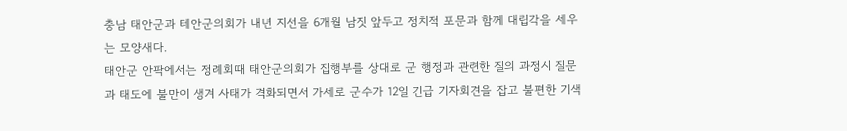충남 태안군과 테안군의회가 내년 지선을 6개월 남짓 앞두고 정치적 포문과 함께 대립각을 세우는 모양새다.
태안군 안팍에서는 정례회때 태안군의회가 집행부를 상대로 군 행정과 관련한 질의 과정시 질문과 태도에 불만이 생겨 사태가 격화되면서 가세로 군수가 12일 긴급 기자회견을 잡고 불편한 기색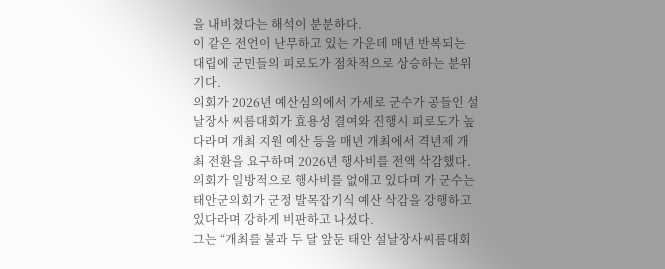을 내비쳤다는 해석이 분분하다.
이 같은 전언이 난무하고 있는 가운데 매년 반복되는 대립에 군민들의 피로도가 점차적으로 상승하는 분위기다.
의회가 2026년 예산심의에서 가세로 군수가 공들인 설날장사 씨름대회가 효용성 결여와 진행시 피로도가 높다라며 개최 지원 예산 등을 매년 개최에서 격년제 개최 전환을 요구하며 2026년 행사비를 전액 삭감했다.
의회가 일방적으로 행사비를 없애고 있다며 가 군수는 태안군의회가 군정 발목잡기식 예산 삭감을 강행하고 있다라며 강하게 비판하고 나섰다.
그는 “개최를 불과 두 달 앞둔 태안 설날장사씨름대회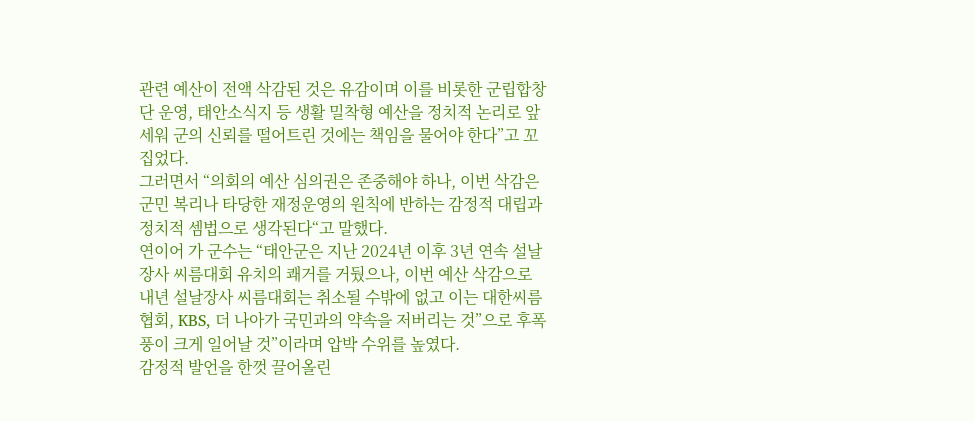관련 예산이 전액 삭감된 것은 유감이며 이를 비롯한 군립합창단 운영, 태안소식지 등 생활 밀착형 예산을 정치적 논리로 앞세워 군의 신뢰를 떨어트린 것에는 책임을 물어야 한다”고 꼬집었다.
그러면서 “의회의 예산 심의권은 존중해야 하나, 이번 삭감은 군민 복리나 타당한 재정운영의 원칙에 반하는 감정적 대립과 정치적 셈법으로 생각된다“고 말했다.
연이어 가 군수는 “태안군은 지난 2024년 이후 3년 연속 설날장사 씨름대회 유치의 쾌거를 거뒀으나, 이번 예산 삭감으로 내년 설날장사 씨름대회는 취소될 수밖에 없고 이는 대한씨름협회, KBS, 더 나아가 국민과의 약속을 저버리는 것”으로 후폭풍이 크게 일어날 것”이라며 압박 수위를 높였다.
감정적 발언을 한껏 끌어올린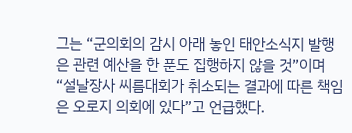그는 “군의회의 감시 아래 놓인 태안소식지 발행은 관련 예산을 한 푼도 집행하지 않을 것”이며 “설날장사 씨름대회가 취소되는 결과에 따른 책임은 오로지 의회에 있다”고 언급했다.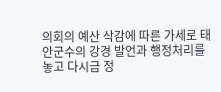의회의 예산 삭감에 따른 가세로 태안군수의 강경 발언과 행정처리를 놓고 다시금 정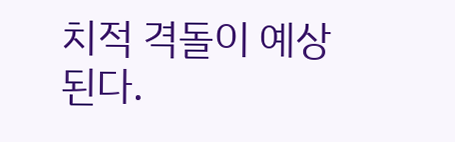치적 격돌이 예상된다.